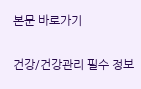본문 바로가기

건강/건강관리 필수 정보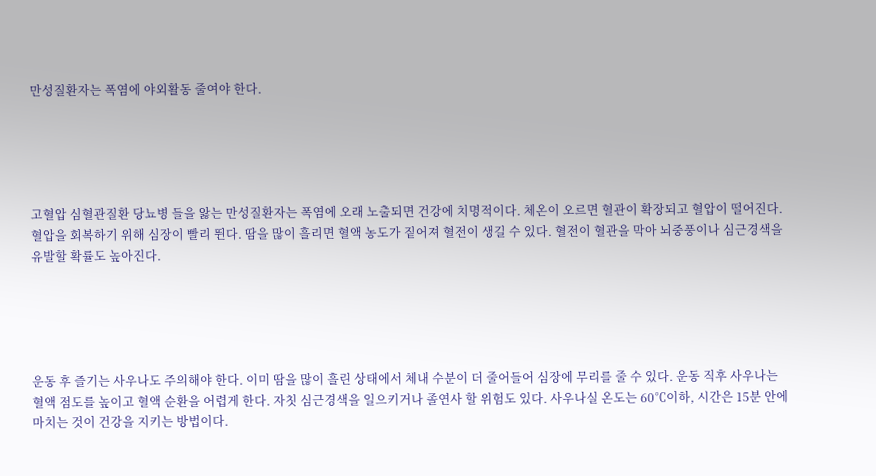만성질환자는 폭염에 야외활동 줄여야 한다.





고혈압 심혈관질환 당뇨병 들을 앓는 만성질환자는 폭염에 오래 노출되면 건강에 치명적이다. 체온이 오르면 혈관이 확장되고 혈압이 떨어진다. 혈압을 회복하기 위해 심장이 빨리 뛴다. 땀을 많이 흘리면 혈액 농도가 짙어져 혈전이 생길 수 있다. 혈전이 혈관을 막아 뇌중풍이나 심근경색을 유발할 확률도 높아진다.





운동 후 즐기는 사우나도 주의해야 한다. 이미 땀을 많이 흘린 상태에서 체내 수분이 더 줄어들어 심장에 무리를 줄 수 있다. 운동 직후 사우나는 혈액 점도를 높이고 혈액 순환을 어렵게 한다. 자칫 심근경색을 일으키거나 졸연사 할 위험도 있다. 사우나실 온도는 60℃이하, 시간은 15분 안에 마치는 것이 건강을 지키는 방법이다.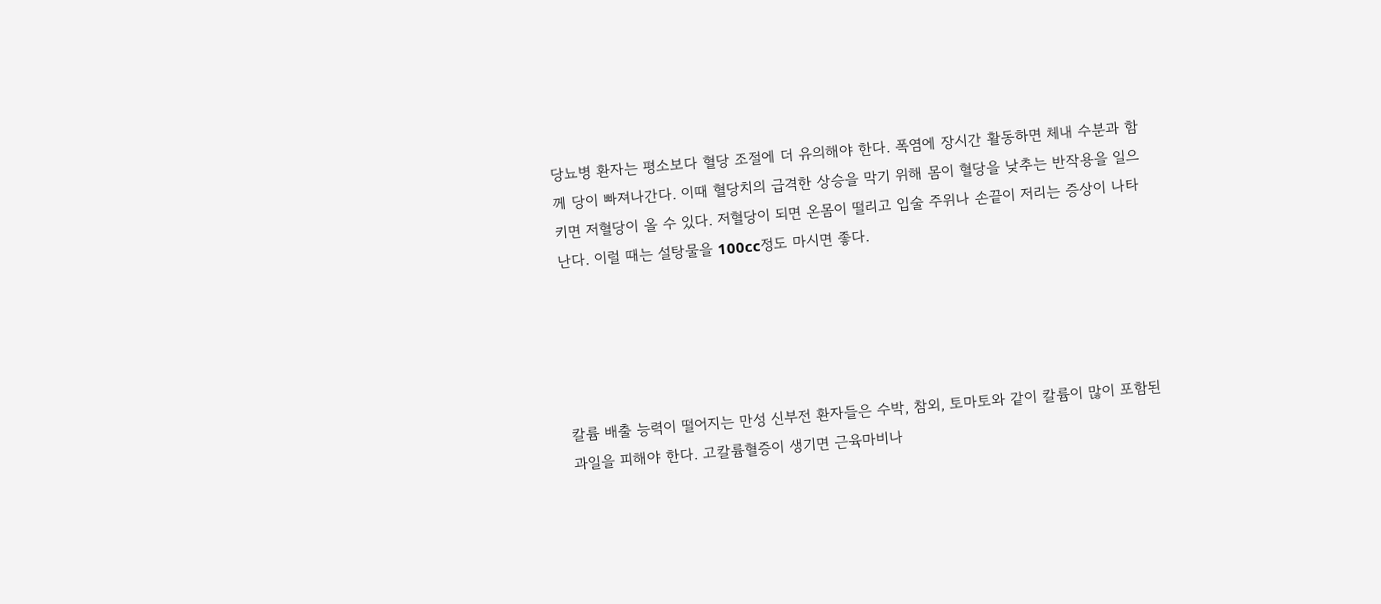당뇨병 환자는 평소보다 혈당 조절에 더 유의해야 한다. 폭염에 장시간 활동하면 체내 수분과 함께 당이 빠져나간다. 이때 혈당치의 급격한 상승을 막기 위해 몸이 혈당을 낮추는 반작용을 일으키면 저혈당이 올 수 있다. 저혈당이 되면 온몸이 떨리고 입술 주위나 손끝이 저리는 증상이 나타난다. 이럴 때는 설탕물을 100cc정도 마시면 좋다.





칼륨 배출 능력이 떨어지는 만성 신부전 환자들은 수박, 참외, 토마토와 같이 칼륨이 많이 포함된 과일을 피해야 한다. 고칼륨혈증이 생기면 근육마비나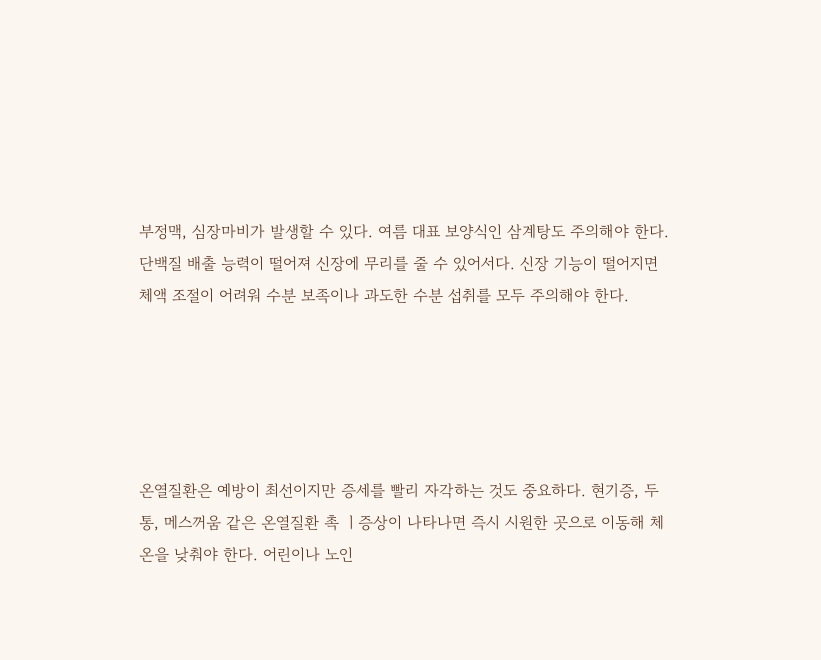부정맥, 심장마비가 발생할 수 있다. 여름 대표 보양식인 삼계탕도 주의해야 한다. 단백질 배출 능력이 떨어져 신장에 무리를 줄 수 있어서다. 신장 기능이 떨어지면 체액 조절이 어려워 수분 보족이나 과도한 수분 섭취를 모두 주의해야 한다.





온열질환은 예방이 최선이지만 증세를 빨리 자각하는 것도 중요하다. 현기증, 두통, 메스꺼움 같은 온열질환 촉 ㅣ증상이 나타나면 즉시 시원한 곳으로 이동해 체온을 낮춰야 한다. 어린이나 노인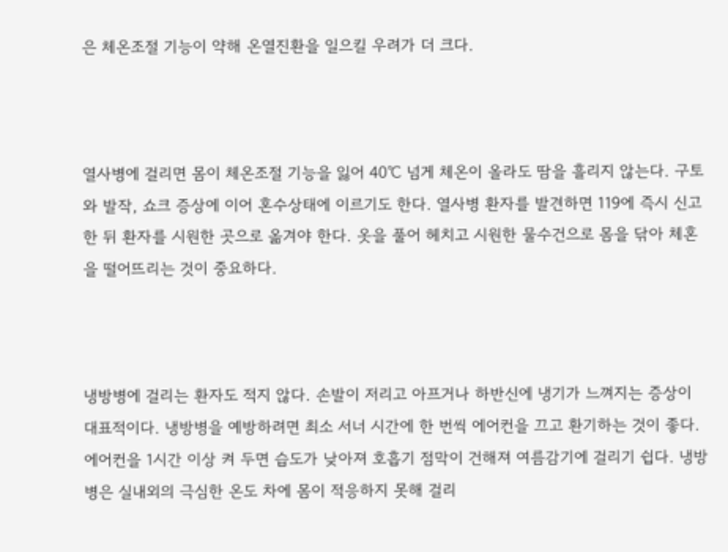은 체온조절 기능이 약해 온열진환을 일으킬 우려가 더 크다.



열사병에 걸리면 몸이 체온조절 기능을 잃어 40℃ 넘게 체온이 올라도 땀을 흘리지 않는다. 구토와 발작, 쇼크 증상에 이어 혼수상태에 이르기도 한다. 열사병 환자를 발견하면 119에 즉시 신고한 뒤 환자를 시원한 곳으로 옮겨야 한다. 옷을 풀어 헤치고 시원한 물수건으로 몸을 닦아 체혼을 떨어뜨리는 것이 중요하다.



냉방병에 걸리는 환자도 적지 않다. 손발이 저리고 아프거나 하반신에 냉기가 느껴지는 증상이 대표적이다. 냉방병을 예방하려면 최소 서너 시간에 한 번씩 에어컨을 끄고 환기하는 것이 좋다. 에어컨을 1시간 이상 켜 두면 습도가 낮아져 호흡기 점막이 건해져 여름감기에 걸리기 쉽다. 냉방병은 실내외의 극심한 온도 차에 몸이 적응하지 못해 걸리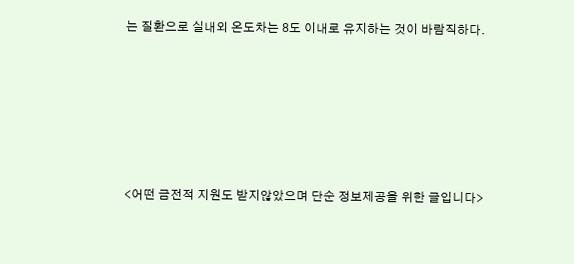는 질환으로 실내외 온도차는 8도 이내로 유지하는 것이 바람직하다.







<어떤 금전적 지원도 받지않았으며 단순 정보제공을 위한 글입니다>